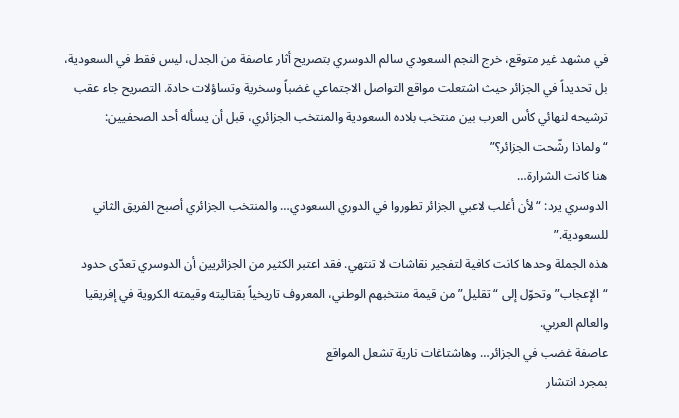في مشهد غير متوقع، خرج النجم السعودي سالم الدوسري بتصريح أثار عاصفة من الجدل، ليس فقط في السعودية، بل تحديداً في الجزائر حيث اشتعلت مواقع التواصل الاجتماعي غضباً وسخرية وتساؤلات حادة. التصريح جاء عقب ترشيحه لنهائي كأس العرب بين منتخب بلاده السعودية والمنتخب الجزائري، قبل أن يسأله أحد الصحفيين:
“ولماذا رشّحت الجزائر؟”
هنا كانت الشرارة…
الدوسري يرد: “لأن أغلب لاعبي الجزائر تطوروا في الدوري السعودي… والمنتخب الجزائري أصبح الفريق الثاني للسعودية.”
هذه الجملة وحدها كانت كافية لتفجير نقاشات لا تنتهي. فقد اعتبر الكثير من الجزائريين أن الدوسري تعدّى حدود “الإعجاب” وتحوّل إلى “تقليل” من قيمة منتخبهم الوطني، المعروف تاريخياً بقتاليته وقيمته الكروية في إفريقيا والعالم العربي.
عاصفة غضب في الجزائر… وهاشتاغات نارية تشعل المواقع
بمجرد انتشار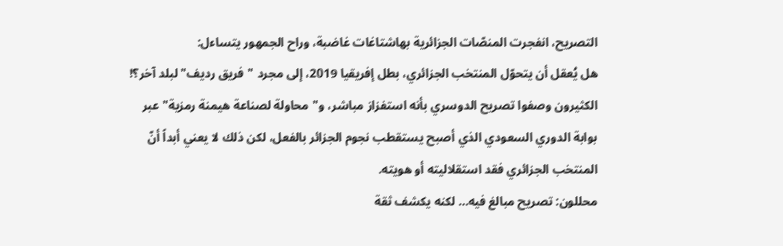التصريح، انفجرت المنصّات الجزائرية بهاشتاغات غاضبة، وراح الجمهور يتساءل:
هل يُعقل أن يتحوّل المنتخب الجزائري، بطل إفريقيا 2019، إلى مجرد "فريق رديف" لبلد آخر؟!
الكثيرون وصفوا تصريح الدوسري بأنه استفزاز مباشر، و"محاولة لصناعة هيمنة رمزية" عبر بوابة الدوري السعودي الذي أصبح يستقطب نجوم الجزائر بالفعل، لكن ذلك لا يعني أبداً أنّ المنتخب الجزائري فقد استقلاليته أو هويته.
محللون: تصريح مبالغ فيه… لكنه يكشف ثقة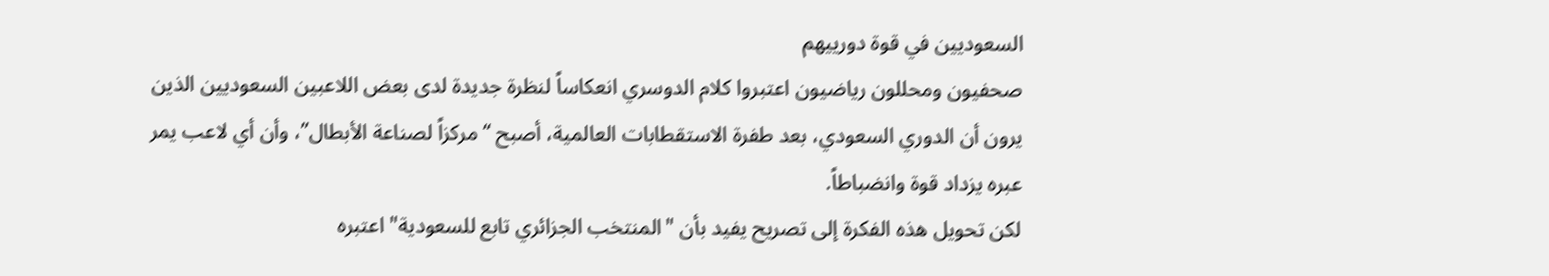السعوديين في قوة دورييهم
صحفيون ومحللون رياضيون اعتبروا كلام الدوسري انعكاساً لنظرة جديدة لدى بعض اللاعبين السعوديين الذين يرون أن الدوري السعودي، بعد طفرة الاستقطابات العالمية، أصبح “مركزاً لصناعة الأبطال”، وأن أي لاعب يمر عبره يزداد قوة وانضباطاً.
لكن تحويل هذه الفكرة إلى تصريح يفيد بأن "المنتخب الجزائري تابع للسعودية" اعتبره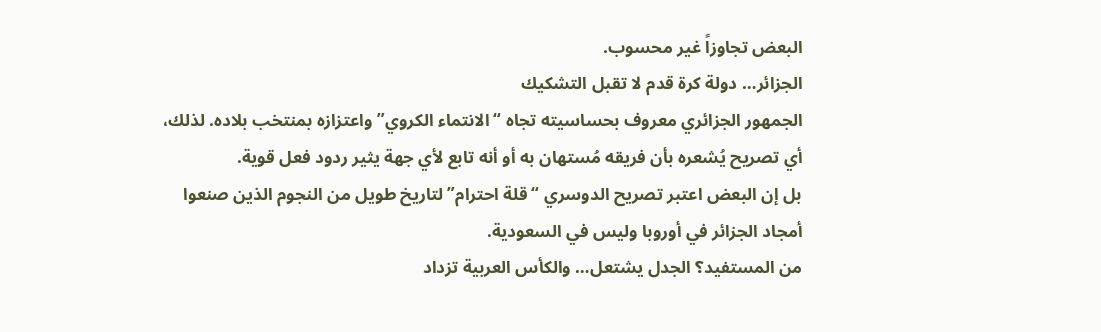البعض تجاوزاً غير محسوب.
الجزائر… دولة كرة قدم لا تقبل التشكيك
الجمهور الجزائري معروف بحساسيته تجاه “الانتماء الكروي” واعتزازه بمنتخب بلاده. لذلك، أي تصريح يُشعره بأن فريقه مُستهان به أو أنه تابع لأي جهة يثير ردود فعل قوية.
بل إن البعض اعتبر تصريح الدوسري “قلة احترام” لتاريخ طويل من النجوم الذين صنعوا أمجاد الجزائر في أوروبا وليس في السعودية.
من المستفيد؟ الجدل يشتعل… والكأس العربية تزداد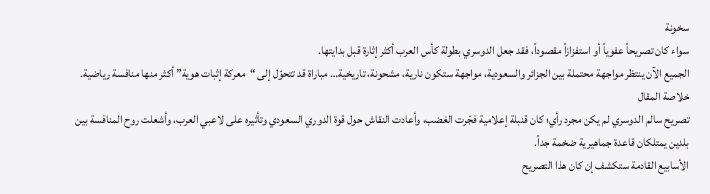سخونة
سواء كان تصريحاً عفوياً أو استفزازاً مقصوداً، فقد جعل الدوسري بطولة كأس العرب أكثر إثارة قبل بدايتها.
الجميع الآن ينتظر مواجهة محتملة بين الجزائر والسعودية، مواجهة ستكون نارية، مشحونة، تاريخية… مباراة قد تتحوّل إلى “معركة إثبات هوية” أكثر منها منافسة رياضية.
خلاصة المقال
تصريح سالم الدوسري لم يكن مجرد رأي؛ كان قنبلة إعلامية فجّرت الغضب، وأعادت النقاش حول قوة الدوري السعودي وتأثيره على لاعبي العرب، وأشعلت روح المنافسة بين بلدين يمتلكان قاعدة جماهيرية ضخمة جداً.
الأسابيع القادمة ستكشف إن كان هذا التصريح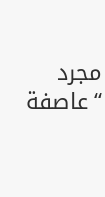مجرد “عاصفة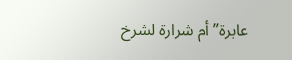عابرة” أم شرارة لشرخ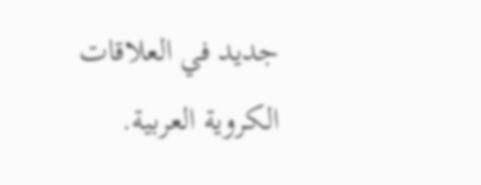جديد في العلاقات الكروية العربية.